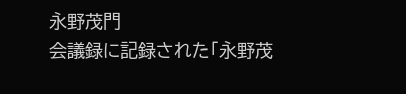永野茂門
会議録に記録された「永野茂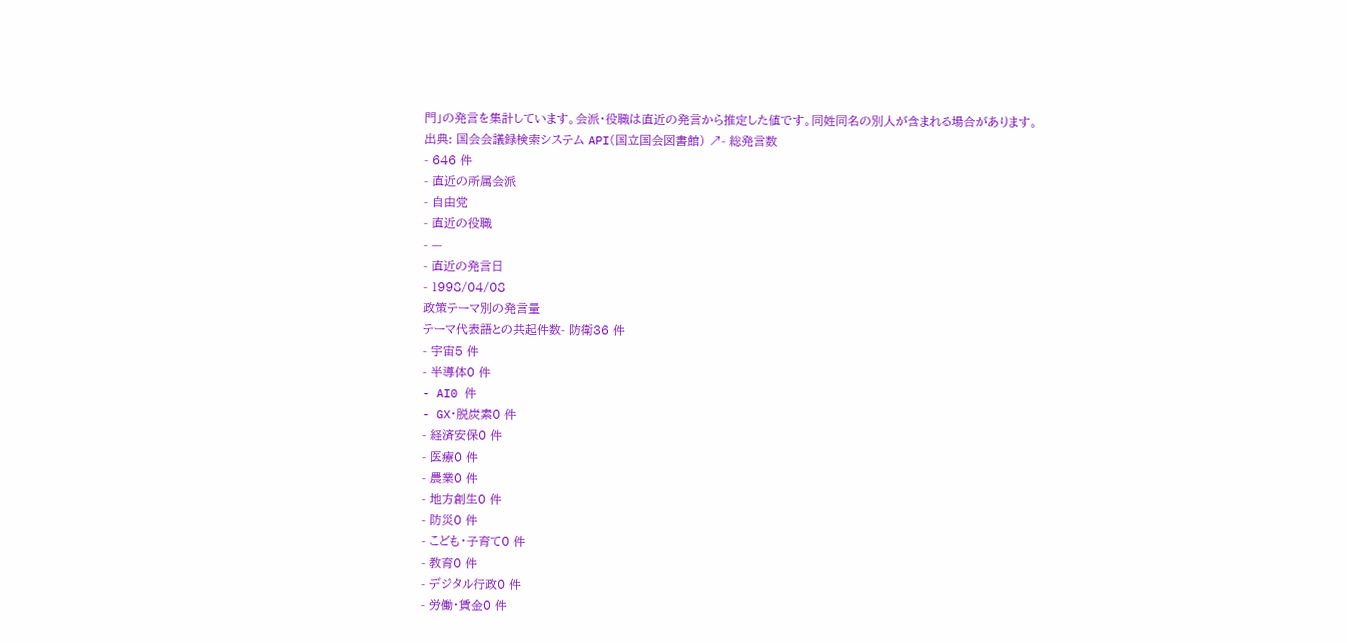門」の発言を集計しています。会派・役職は直近の発言から推定した値です。同姓同名の別人が含まれる場合があります。
出典: 国会会議録検索システム API(国立国会図書館) ↗- 総発言数
- 646 件
- 直近の所属会派
- 自由党
- 直近の役職
- —
- 直近の発言日
- 1998/04/08
政策テーマ別の発言量
テーマ代表語との共起件数- 防衛36 件
- 宇宙5 件
- 半導体0 件
- AI0 件
- GX・脱炭素0 件
- 経済安保0 件
- 医療0 件
- 農業0 件
- 地方創生0 件
- 防災0 件
- こども・子育て0 件
- 教育0 件
- デジタル行政0 件
- 労働・賃金0 件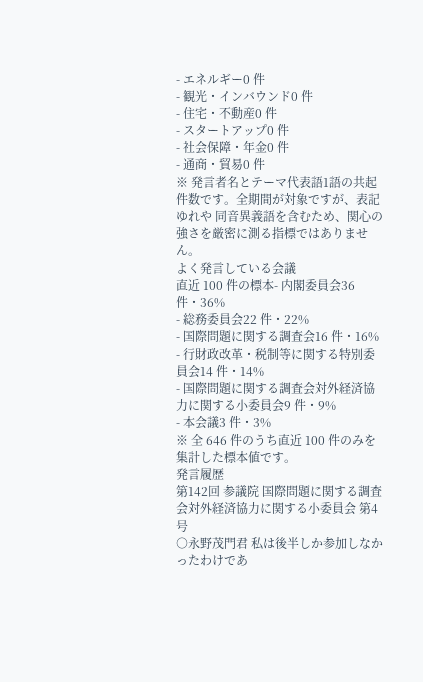- エネルギー0 件
- 観光・インバウンド0 件
- 住宅・不動産0 件
- スタートアップ0 件
- 社会保障・年金0 件
- 通商・貿易0 件
※ 発言者名とテーマ代表語1語の共起件数です。全期間が対象ですが、表記ゆれや 同音異義語を含むため、関心の強さを厳密に測る指標ではありません。
よく発言している会議
直近 100 件の標本- 内閣委員会36 件・36%
- 総務委員会22 件・22%
- 国際問題に関する調査会16 件・16%
- 行財政改革・税制等に関する特別委員会14 件・14%
- 国際問題に関する調査会対外経済協力に関する小委員会9 件・9%
- 本会議3 件・3%
※ 全 646 件のうち直近 100 件のみを集計した標本値です。
発言履歴
第142回 参議院 国際問題に関する調査会対外経済協力に関する小委員会 第4号
○永野茂門君 私は後半しか参加しなかったわけであ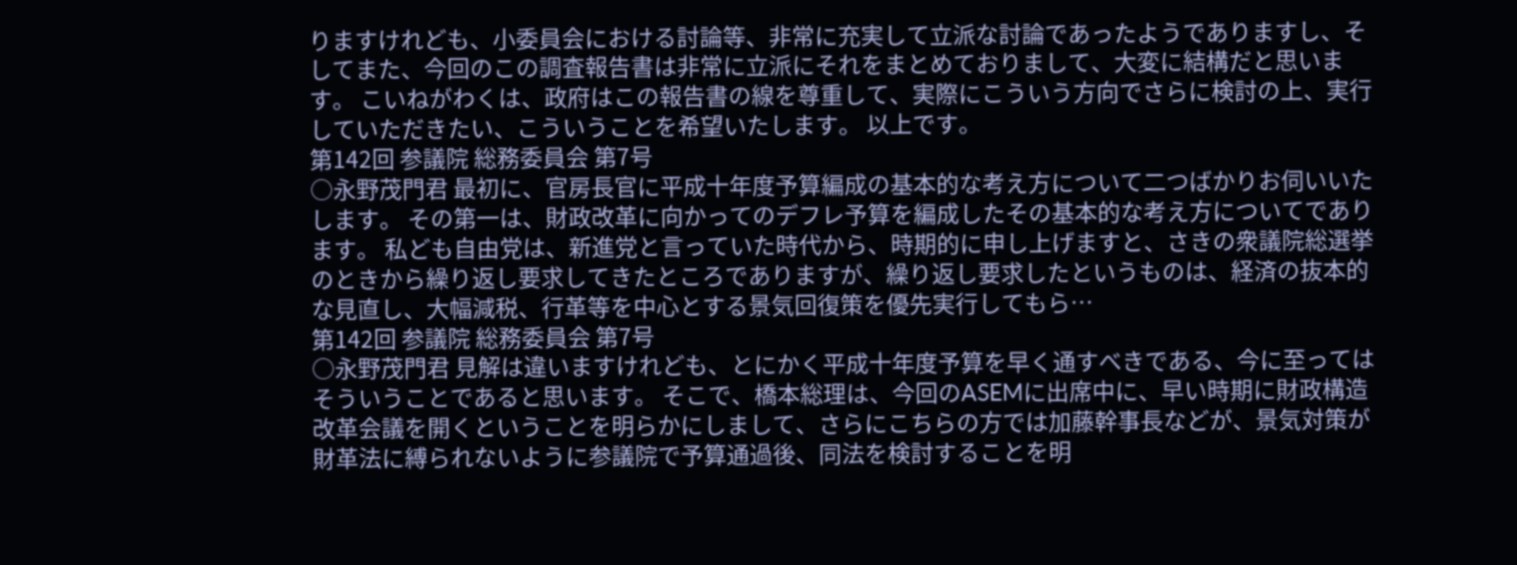りますけれども、小委員会における討論等、非常に充実して立派な討論であったようでありますし、そしてまた、今回のこの調査報告書は非常に立派にそれをまとめておりまして、大変に結構だと思います。 こいねがわくは、政府はこの報告書の線を尊重して、実際にこういう方向でさらに検討の上、実行していただきたい、こういうことを希望いたします。 以上です。
第142回 参議院 総務委員会 第7号
○永野茂門君 最初に、官房長官に平成十年度予算編成の基本的な考え方について二つばかりお伺いいたします。 その第一は、財政改革に向かってのデフレ予算を編成したその基本的な考え方についてであります。 私ども自由党は、新進党と言っていた時代から、時期的に申し上げますと、さきの衆議院総選挙のときから繰り返し要求してきたところでありますが、繰り返し要求したというものは、経済の抜本的な見直し、大幅減税、行革等を中心とする景気回復策を優先実行してもら…
第142回 参議院 総務委員会 第7号
○永野茂門君 見解は違いますけれども、とにかく平成十年度予算を早く通すべきである、今に至ってはそういうことであると思います。 そこで、橋本総理は、今回のASEMに出席中に、早い時期に財政構造改革会議を開くということを明らかにしまして、さらにこちらの方では加藤幹事長などが、景気対策が財革法に縛られないように参議院で予算通過後、同法を検討することを明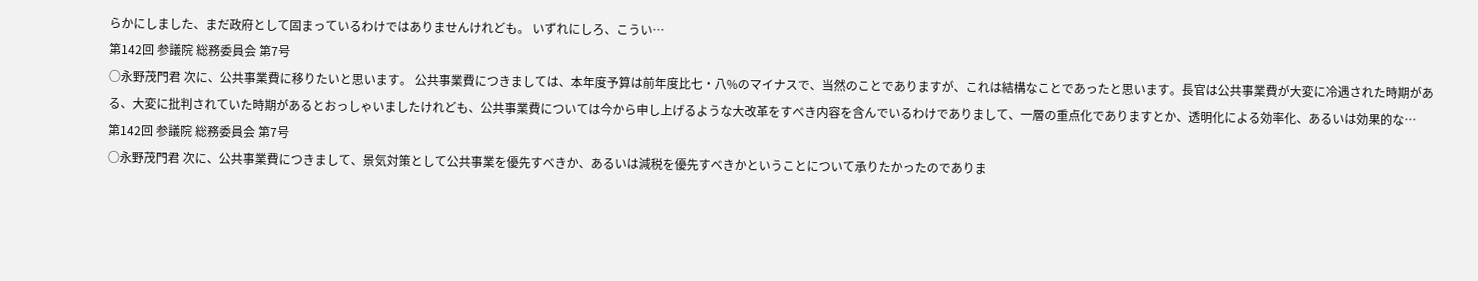らかにしました、まだ政府として固まっているわけではありませんけれども。 いずれにしろ、こうい…
第142回 参議院 総務委員会 第7号
○永野茂門君 次に、公共事業費に移りたいと思います。 公共事業費につきましては、本年度予算は前年度比七・八%のマイナスで、当然のことでありますが、これは結構なことであったと思います。長官は公共事業費が大変に冷遇された時期がある、大変に批判されていた時期があるとおっしゃいましたけれども、公共事業費については今から申し上げるような大改革をすべき内容を含んでいるわけでありまして、一層の重点化でありますとか、透明化による効率化、あるいは効果的な…
第142回 参議院 総務委員会 第7号
○永野茂門君 次に、公共事業費につきまして、景気対策として公共事業を優先すべきか、あるいは減税を優先すべきかということについて承りたかったのでありま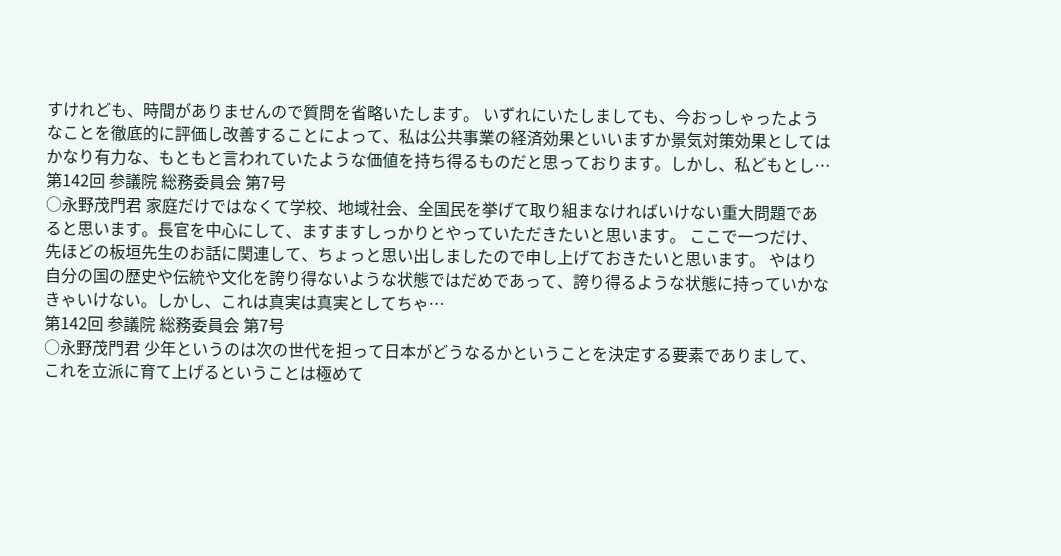すけれども、時間がありませんので質問を省略いたします。 いずれにいたしましても、今おっしゃったようなことを徹底的に評価し改善することによって、私は公共事業の経済効果といいますか景気対策効果としてはかなり有力な、もともと言われていたような価値を持ち得るものだと思っております。しかし、私どもとし…
第142回 参議院 総務委員会 第7号
○永野茂門君 家庭だけではなくて学校、地域社会、全国民を挙げて取り組まなければいけない重大問題であると思います。長官を中心にして、ますますしっかりとやっていただきたいと思います。 ここで一つだけ、先ほどの板垣先生のお話に関連して、ちょっと思い出しましたので申し上げておきたいと思います。 やはり自分の国の歴史や伝統や文化を誇り得ないような状態ではだめであって、誇り得るような状態に持っていかなきゃいけない。しかし、これは真実は真実としてちゃ…
第142回 参議院 総務委員会 第7号
○永野茂門君 少年というのは次の世代を担って日本がどうなるかということを決定する要素でありまして、これを立派に育て上げるということは極めて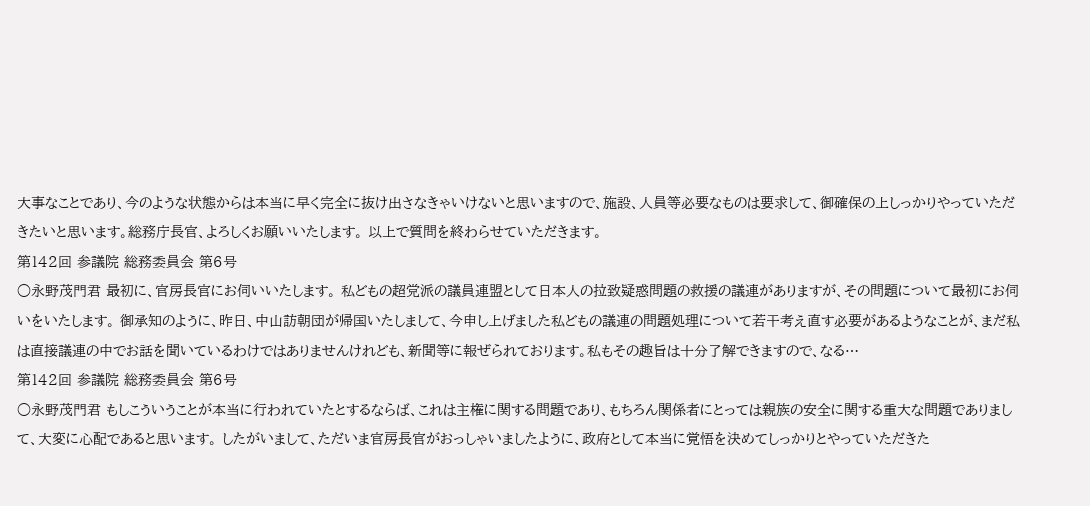大事なことであり、今のような状態からは本当に早く完全に抜け出さなきゃいけないと思いますので、施設、人員等必要なものは要求して、御確保の上しっかりやっていただきたいと思います。総務庁長官、よろしくお願いいたします。 以上で質問を終わらせていただきます。
第142回 参議院 総務委員会 第6号
○永野茂門君 最初に、官房長官にお伺いいたします。 私どもの超党派の議員連盟として日本人の拉致疑惑問題の救援の議連がありますが、その問題について最初にお伺いをいたします。 御承知のように、昨日、中山訪朝団が帰国いたしまして、今申し上げました私どもの議連の問題処理について若干考え直す必要があるようなことが、まだ私は直接議連の中でお話を聞いているわけではありませんけれども、新聞等に報ぜられております。私もその趣旨は十分了解できますので、なる…
第142回 参議院 総務委員会 第6号
○永野茂門君 もしこういうことが本当に行われていたとするならば、これは主権に関する問題であり、もちろん関係者にとっては親族の安全に関する重大な問題でありまして、大変に心配であると思います。 したがいまして、ただいま官房長官がおっしゃいましたように、政府として本当に覚悟を決めてしっかりとやっていただきた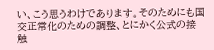い、こう思うわけであります。そのためにも国交正常化のための調整、とにかく公式の接触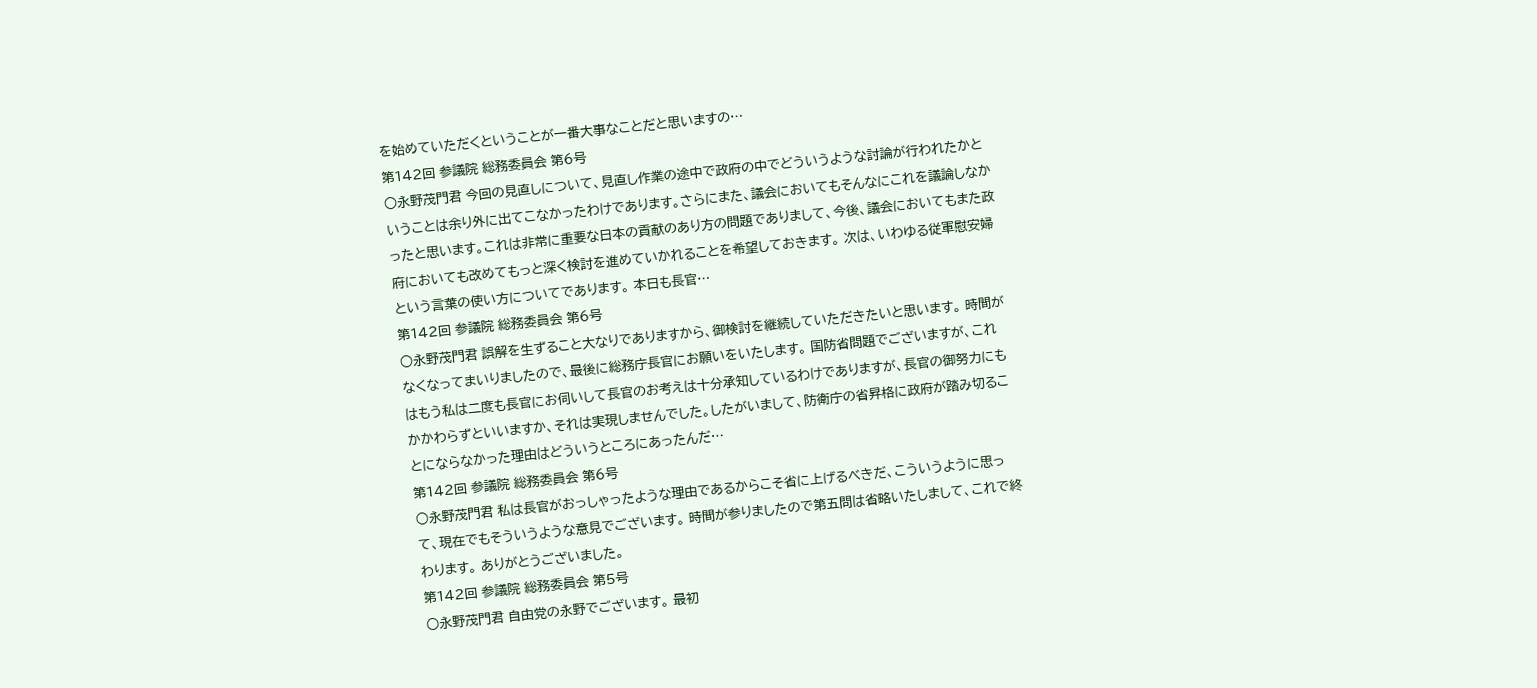を始めていただくということが一番大事なことだと思いますの…
第142回 参議院 総務委員会 第6号
○永野茂門君 今回の見直しについて、見直し作業の途中で政府の中でどういうような討論が行われたかということは余り外に出てこなかったわけであります。さらにまた、議会においてもそんなにこれを議論しなかったと思います。これは非常に重要な日本の貢献のあり方の問題でありまして、今後、議会においてもまた政府においても改めてもっと深く検討を進めていかれることを希望しておきます。 次は、いわゆる従軍慰安婦という言葉の使い方についてであります。 本日も長官…
第142回 参議院 総務委員会 第6号
○永野茂門君 誤解を生ずること大なりでありますから、御検討を継続していただきたいと思います。 時間がなくなってまいりましたので、最後に総務庁長官にお願いをいたします。 国防省問題でございますが、これはもう私は二度も長官にお伺いして長官のお考えは十分承知しているわけでありますが、長官の御努力にもかかわらずといいますか、それは実現しませんでした。したがいまして、防衛庁の省昇格に政府が踏み切ることにならなかった理由はどういうところにあったんだ…
第142回 参議院 総務委員会 第6号
○永野茂門君 私は長官がおっしゃったような理由であるからこそ省に上げるべきだ、こういうように思って、現在でもそういうような意見でございます。 時間が参りましたので第五問は省略いたしまして、これで終わります。 ありがとうございました。
第142回 参議院 総務委員会 第5号
○永野茂門君 自由党の永野でございます。 最初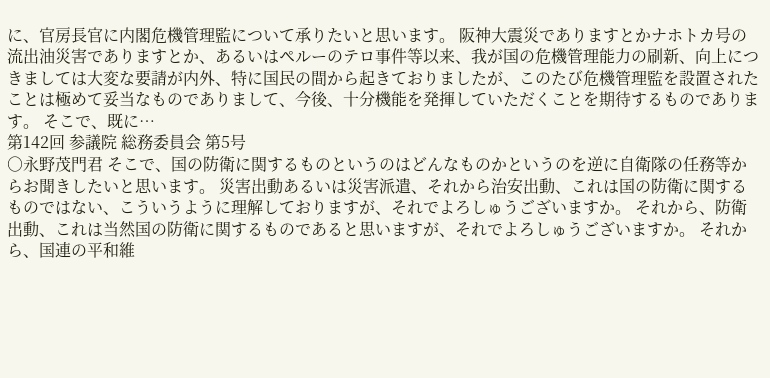に、官房長官に内閣危機管理監について承りたいと思います。 阪神大震災でありますとかナホトカ号の流出油災害でありますとか、あるいはペルーのテロ事件等以来、我が国の危機管理能力の刷新、向上につきましては大変な要請が内外、特に国民の間から起きておりましたが、このたび危機管理監を設置されたことは極めて妥当なものでありまして、今後、十分機能を発揮していただくことを期待するものであります。 そこで、既に…
第142回 参議院 総務委員会 第5号
○永野茂門君 そこで、国の防衛に関するものというのはどんなものかというのを逆に自衛隊の任務等からお聞きしたいと思います。 災害出動あるいは災害派遣、それから治安出動、これは国の防衛に関するものではない、こういうように理解しておりますが、それでよろしゅうございますか。 それから、防衛出動、これは当然国の防衛に関するものであると思いますが、それでよろしゅうございますか。 それから、国連の平和維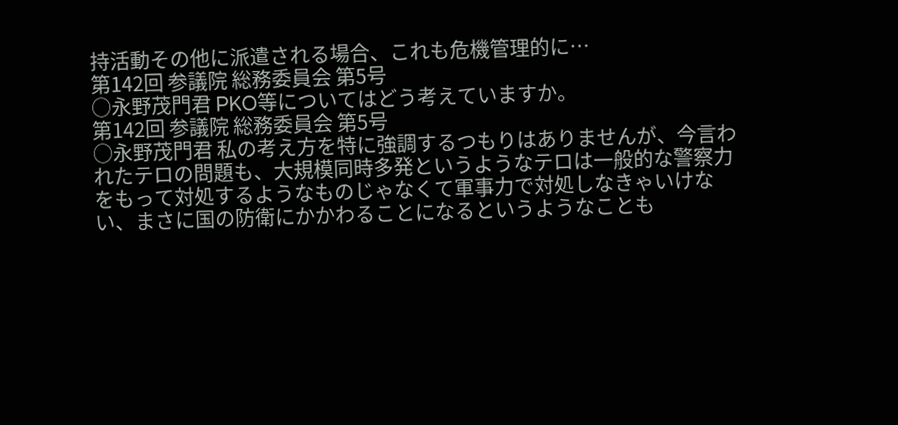持活動その他に派遣される場合、これも危機管理的に…
第142回 参議院 総務委員会 第5号
○永野茂門君 PKO等についてはどう考えていますか。
第142回 参議院 総務委員会 第5号
○永野茂門君 私の考え方を特に強調するつもりはありませんが、今言われたテロの問題も、大規模同時多発というようなテロは一般的な警察力をもって対処するようなものじゃなくて軍事力で対処しなきゃいけない、まさに国の防衛にかかわることになるというようなことも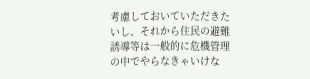考慮しておいていただきたいし、それから住民の避難誘導等は一般的に危機管理の中でやらなきゃいけな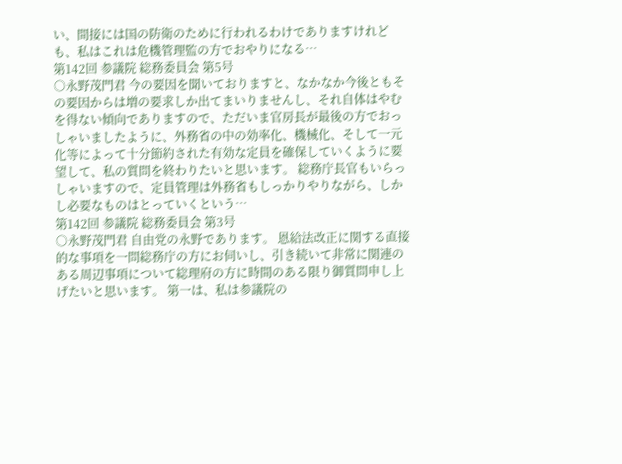い、間接には国の防衛のために行われるわけでありますけれども、私はこれは危機管理監の方でおやりになる…
第142回 参議院 総務委員会 第5号
○永野茂門君 今の要因を聞いておりますと、なかなか今後ともその要因からは増の要求しか出てまいりませんし、それ自体はやむを得ない傾向でありますので、ただいま官房長が最後の方でおっしゃいましたように、外務省の中の効率化、機械化、そして一元化等によって十分節約された有効な定員を確保していくように要望して、私の質問を終わりたいと思います。 総務庁長官もいらっしゃいますので、定員管理は外務省もしっかりやりながら、しかし必要なものはとっていくという…
第142回 参議院 総務委員会 第3号
○永野茂門君 自由党の永野であります。 恩給法改正に関する直接的な事項を一問総務庁の方にお伺いし、引き続いて非常に関連のある周辺事項について総理府の方に時間のある限り御質問申し上げたいと思います。 第一は、私は参議院の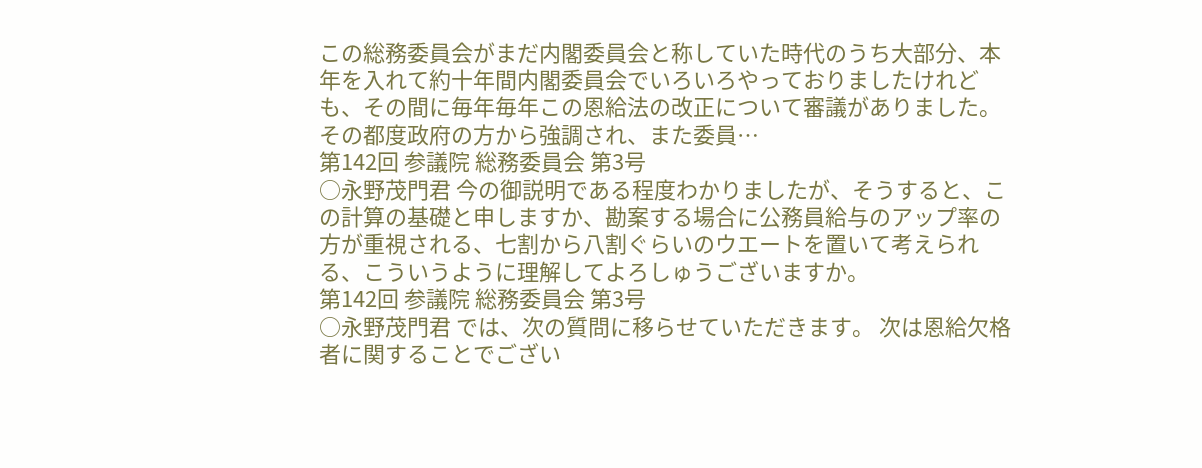この総務委員会がまだ内閣委員会と称していた時代のうち大部分、本年を入れて約十年間内閣委員会でいろいろやっておりましたけれども、その間に毎年毎年この恩給法の改正について審議がありました。その都度政府の方から強調され、また委員…
第142回 参議院 総務委員会 第3号
○永野茂門君 今の御説明である程度わかりましたが、そうすると、この計算の基礎と申しますか、勘案する場合に公務員給与のアップ率の方が重視される、七割から八割ぐらいのウエートを置いて考えられる、こういうように理解してよろしゅうございますか。
第142回 参議院 総務委員会 第3号
○永野茂門君 では、次の質問に移らせていただきます。 次は恩給欠格者に関することでござい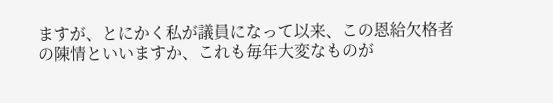ますが、とにかく私が議員になって以来、この恩給欠格者の陳情といいますか、これも毎年大変なものが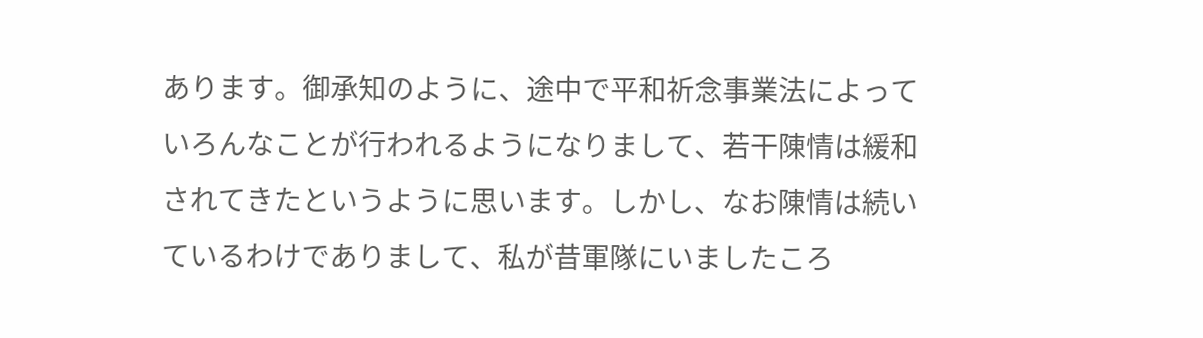あります。御承知のように、途中で平和祈念事業法によっていろんなことが行われるようになりまして、若干陳情は緩和されてきたというように思います。しかし、なお陳情は続いているわけでありまして、私が昔軍隊にいましたころ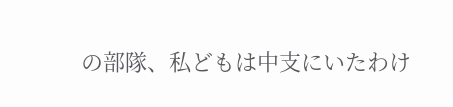の部隊、私どもは中支にいたわけ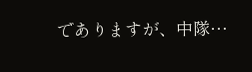でありますが、中隊…